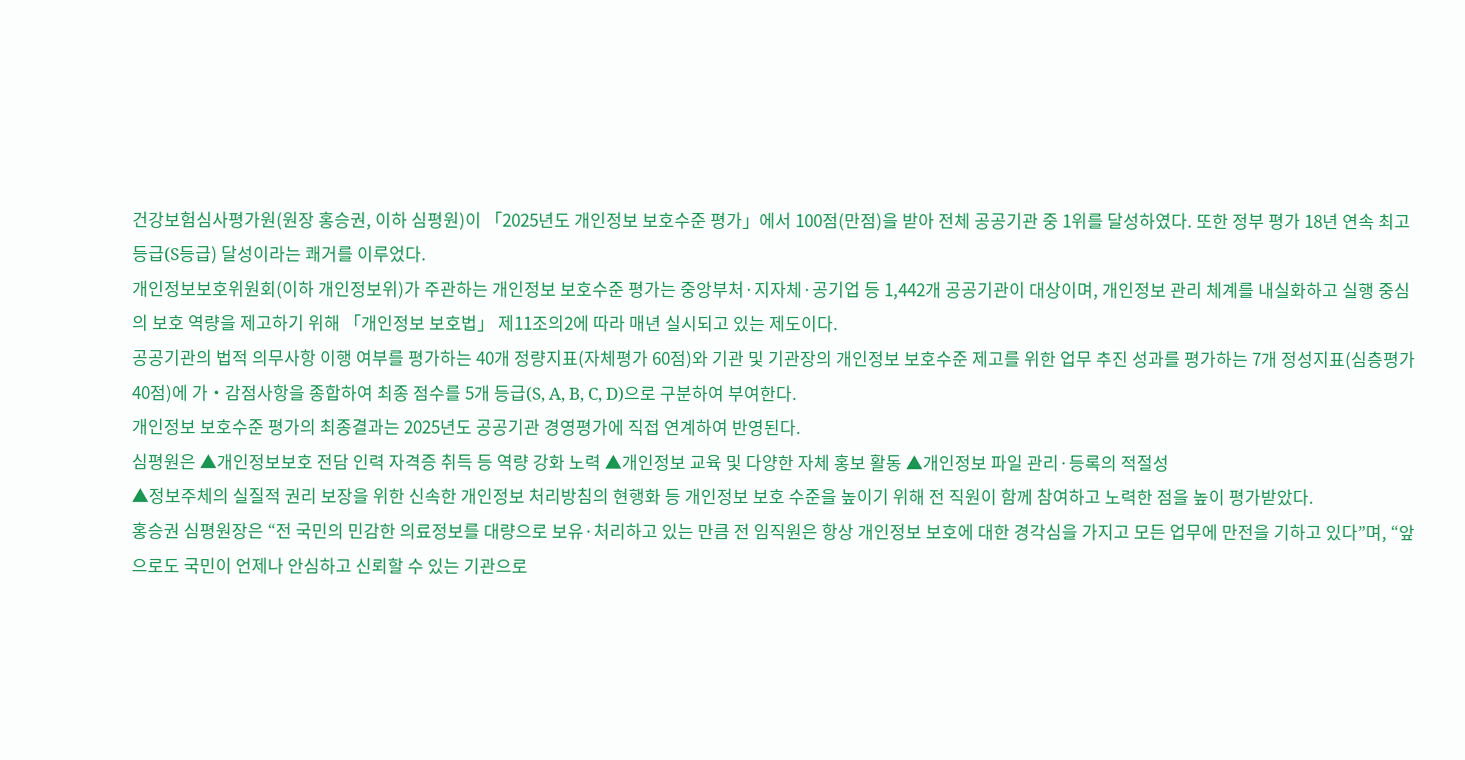건강보험심사평가원(원장 홍승권, 이하 심평원)이 「2025년도 개인정보 보호수준 평가」에서 100점(만점)을 받아 전체 공공기관 중 1위를 달성하였다. 또한 정부 평가 18년 연속 최고등급(S등급) 달성이라는 쾌거를 이루었다.
개인정보보호위원회(이하 개인정보위)가 주관하는 개인정보 보호수준 평가는 중앙부처·지자체·공기업 등 1,442개 공공기관이 대상이며, 개인정보 관리 체계를 내실화하고 실행 중심의 보호 역량을 제고하기 위해 「개인정보 보호법」 제11조의2에 따라 매년 실시되고 있는 제도이다.
공공기관의 법적 의무사항 이행 여부를 평가하는 40개 정량지표(자체평가 60점)와 기관 및 기관장의 개인정보 보호수준 제고를 위한 업무 추진 성과를 평가하는 7개 정성지표(심층평가 40점)에 가‧감점사항을 종합하여 최종 점수를 5개 등급(S, A, B, C, D)으로 구분하여 부여한다.
개인정보 보호수준 평가의 최종결과는 2025년도 공공기관 경영평가에 직접 연계하여 반영된다.
심평원은 ▲개인정보보호 전담 인력 자격증 취득 등 역량 강화 노력 ▲개인정보 교육 및 다양한 자체 홍보 활동 ▲개인정보 파일 관리·등록의 적절성
▲정보주체의 실질적 권리 보장을 위한 신속한 개인정보 처리방침의 현행화 등 개인정보 보호 수준을 높이기 위해 전 직원이 함께 참여하고 노력한 점을 높이 평가받았다.
홍승권 심평원장은 “전 국민의 민감한 의료정보를 대량으로 보유·처리하고 있는 만큼 전 임직원은 항상 개인정보 보호에 대한 경각심을 가지고 모든 업무에 만전을 기하고 있다”며, “앞으로도 국민이 언제나 안심하고 신뢰할 수 있는 기관으로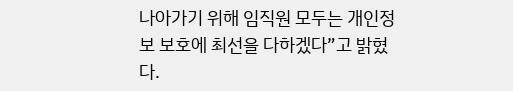나아가기 위해 임직원 모두는 개인정보 보호에 최선을 다하겠다”고 밝혔다.